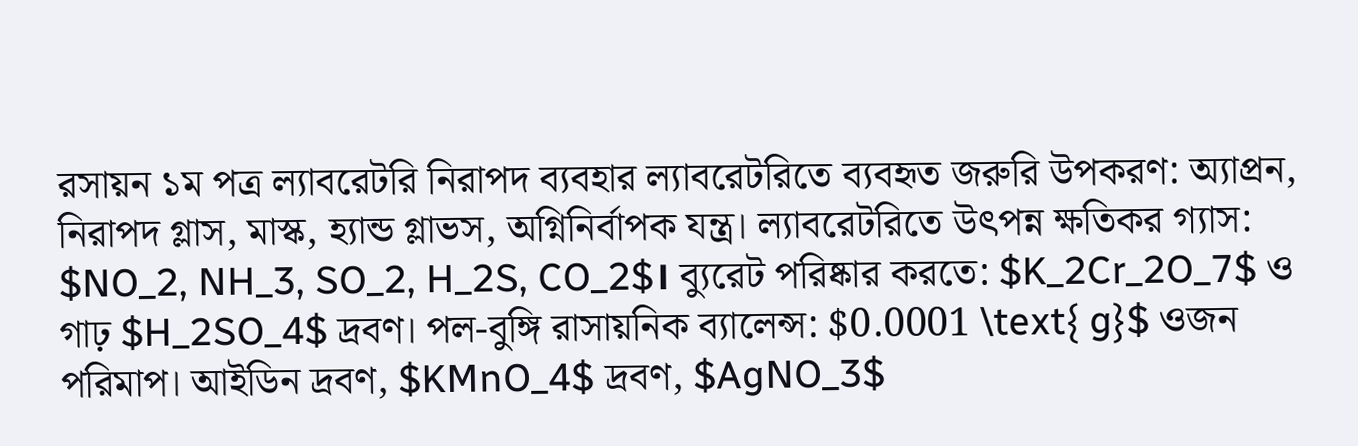রসায়ন ১ম পত্র ল্যাবরেটরি নিরাপদ ব্যবহার ল্যাবরেটরিতে ব্যবহৃত জরুরি উপকরণ: অ্যাপ্রন, নিরাপদ গ্লাস, মাস্ক, হ্যান্ড গ্লাভস, অগ্নিনির্বাপক যন্ত্র। ল্যাবরেটরিতে উৎপন্ন ক্ষতিকর গ্যাস: $NO_2, NH_3, SO_2, H_2S, CO_2$। ব্যুরেট পরিষ্কার করতে: $K_2Cr_2O_7$ ও গাঢ় $H_2SO_4$ দ্রবণ। পল-বুঙ্গি রাসায়নিক ব্যালেন্স: $0.0001 \text{ g}$ ওজন পরিমাপ। আইডিন দ্রবণ, $KMnO_4$ দ্রবণ, $AgNO_3$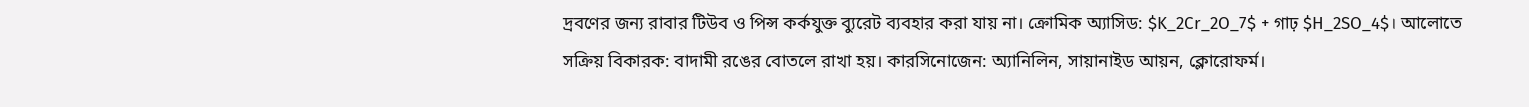দ্রবণের জন্য রাবার টিউব ও পিন্স কর্কযুক্ত ব্যুরেট ব্যবহার করা যায় না। ক্রোমিক অ্যাসিড: $K_2Cr_2O_7$ + গাঢ় $H_2SO_4$। আলোতে সক্রিয় বিকারক: বাদামী রঙের বোতলে রাখা হয়। কারসিনোজেন: অ্যানিলিন, সায়ানাইড আয়ন, ক্লোরোফর্ম।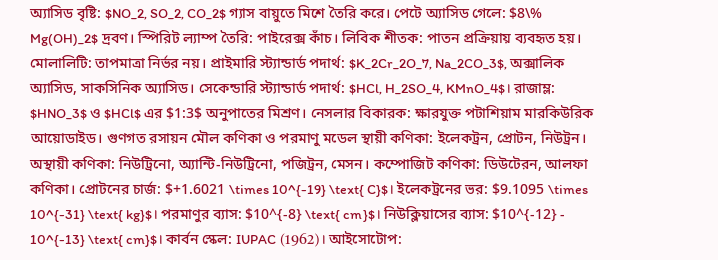অ্যাসিড বৃষ্টি: $NO_2, SO_2, CO_2$ গ্যাস বায়ুতে মিশে তৈরি করে। পেটে অ্যাসিড গেলে: $8\% Mg(OH)_2$ দ্রবণ। স্পিরিট ল্যাম্প তৈরি: পাইরেক্স কাঁচ। লিবিক শীতক: পাতন প্রক্রিয়ায় ব্যবহৃত হয়। মোলালিটি: তাপমাত্রা নির্ভর নয়। প্রাইমারি স্ট্যান্ডার্ড পদার্থ: $K_2Cr_2O_7, Na_2CO_3$, অক্সালিক অ্যাসিড, সাকসিনিক অ্যাসিড। সেকেন্ডারি স্ট্যান্ডার্ড পদার্থ: $HCl, H_2SO_4, KMnO_4$। রাজাম্ল: $HNO_3$ ও $HCl$ এর $1:3$ অনুপাতের মিশ্রণ। নেসলার বিকারক: ক্ষারযুক্ত পটাশিয়াম মারকিউরিক আয়োডাইড। গুণগত রসায়ন মৌল কণিকা ও পরমাণু মডেল স্থায়ী কণিকা: ইলেকট্রন, প্রোটন, নিউট্রন। অস্থায়ী কণিকা: নিউট্রিনো, অ্যান্টি-নিউট্রিনো, পজিট্রন, মেসন। কম্পোজিট কণিকা: ডিউটেরন, আলফা কণিকা। প্রোটনের চার্জ: $+1.6021 \times 10^{-19} \text{ C}$। ইলেকট্রনের ভর: $9.1095 \times 10^{-31} \text{ kg}$। পরমাণুর ব্যাস: $10^{-8} \text{ cm}$। নিউক্লিয়াসের ব্যাস: $10^{-12} - 10^{-13} \text{ cm}$। কার্বন স্কেল: IUPAC (1962)। আইসোটোপ: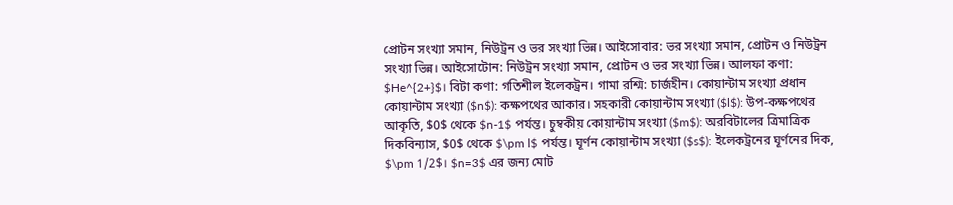প্রোটন সংখ্যা সমান, নিউট্রন ও ভর সংখ্যা ভিন্ন। আইসোবার: ভর সংখ্যা সমান, প্রোটন ও নিউট্রন সংখ্যা ভিন্ন। আইসোটোন: নিউট্রন সংখ্যা সমান, প্রোটন ও ভর সংখ্যা ভিন্ন। আলফা কণা: $He^{2+}$। বিটা কণা: গতিশীল ইলেকট্রন। গামা রশ্মি: চার্জহীন। কোয়ান্টাম সংখ্যা প্রধান কোয়ান্টাম সংখ্যা ($n$): কক্ষপথের আকার। সহকারী কোয়ান্টাম সংখ্যা ($l$): উপ-কক্ষপথের আকৃতি, $0$ থেকে $n-1$ পর্যন্ত। চুম্বকীয় কোয়ান্টাম সংখ্যা ($m$): অরবিটালের ত্রিমাত্রিক দিকবিন্যাস, $0$ থেকে $\pm l$ পর্যন্ত। ঘূর্ণন কোয়ান্টাম সংখ্যা ($s$): ইলেকট্রনের ঘূর্ণনের দিক, $\pm 1/2$। $n=3$ এর জন্য মোট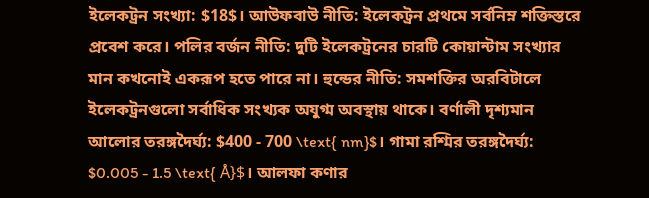ইলেকট্রন সংখ্যা: $18$। আউফবাউ নীতি: ইলেকট্রন প্রথমে সর্বনিম্ন শক্তিস্তরে প্রবেশ করে। পলির বর্জন নীতি: দুটি ইলেকট্রনের চারটি কোয়ান্টাম সংখ্যার মান কখনোই একরূপ হতে পারে না। হুন্ডের নীতি: সমশক্তির অরবিটালে ইলেকট্রনগুলো সর্বাধিক সংখ্যক অযুগ্ম অবস্থায় থাকে। বর্ণালী দৃশ্যমান আলোর তরঙ্গদৈর্ঘ্য: $400 - 700 \text{ nm}$। গামা রশ্মির তরঙ্গদৈর্ঘ্য: $0.005 - 1.5 \text{ Å}$। আলফা কণার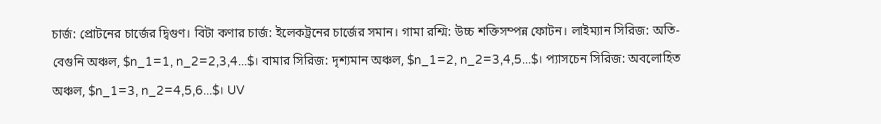চার্জ: প্রোটনের চার্জের দ্বিগুণ। বিটা কণার চার্জ: ইলেকট্রনের চার্জের সমান। গামা রশ্মি: উচ্চ শক্তিসম্পন্ন ফোটন। লাইম্যান সিরিজ: অতি-বেগুনি অঞ্চল, $n_1=1, n_2=2,3,4...$। বামার সিরিজ: দৃশ্যমান অঞ্চল, $n_1=2, n_2=3,4,5...$। প্যাসচেন সিরিজ: অবলোহিত অঞ্চল, $n_1=3, n_2=4,5,6...$। UV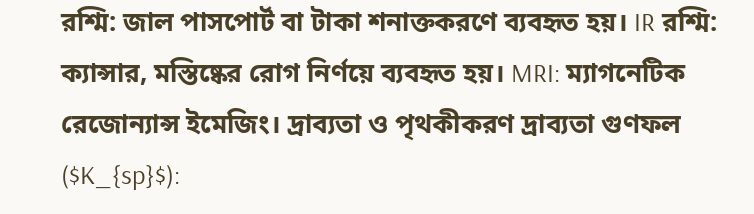রশ্মি: জাল পাসপোর্ট বা টাকা শনাক্তকরণে ব্যবহৃত হয়। IR রশ্মি: ক্যান্সার, মস্তিষ্কের রোগ নির্ণয়ে ব্যবহৃত হয়। MRI: ম্যাগনেটিক রেজোন্যান্স ইমেজিং। দ্রাব্যতা ও পৃথকীকরণ দ্রাব্যতা গুণফল ($K_{sp}$):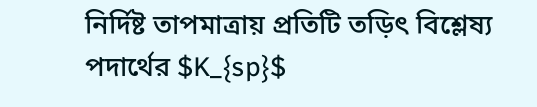নির্দিষ্ট তাপমাত্রায় প্রতিটি তড়িৎ বিশ্লেষ্য পদার্থের $K_{sp}$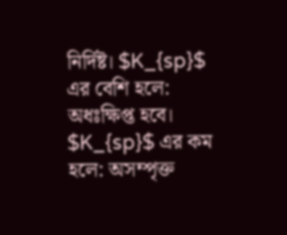নির্দিষ্ট। $K_{sp}$ এর বেশি হলে: অধঃক্ষিপ্ত হবে। $K_{sp}$ এর কম হলে: অসম্পৃক্ত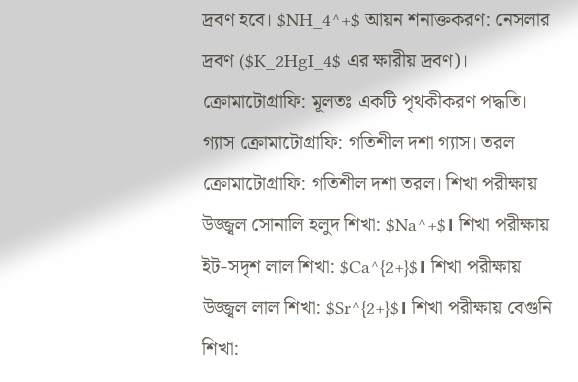দ্রবণ হবে। $NH_4^+$ আয়ন শনাক্তকরণ: নেসলার দ্রবণ ($K_2HgI_4$ এর ক্ষারীয় দ্রবণ)। ক্রোমাটোগ্রাফি: মূলতঃ একটি পৃথকীকরণ পদ্ধতি। গ্যাস ক্রোমাটোগ্রাফি: গতিশীল দশা গ্যাস। তরল ক্রোমাটোগ্রাফি: গতিশীল দশা তরল। শিখা পরীক্ষায় উজ্জ্বল সোনালি হলুদ শিখা: $Na^+$। শিখা পরীক্ষায় ইট-সদৃশ লাল শিখা: $Ca^{2+}$। শিখা পরীক্ষায় উজ্জ্বল লাল শিখা: $Sr^{2+}$। শিখা পরীক্ষায় বেগুনি শিখা: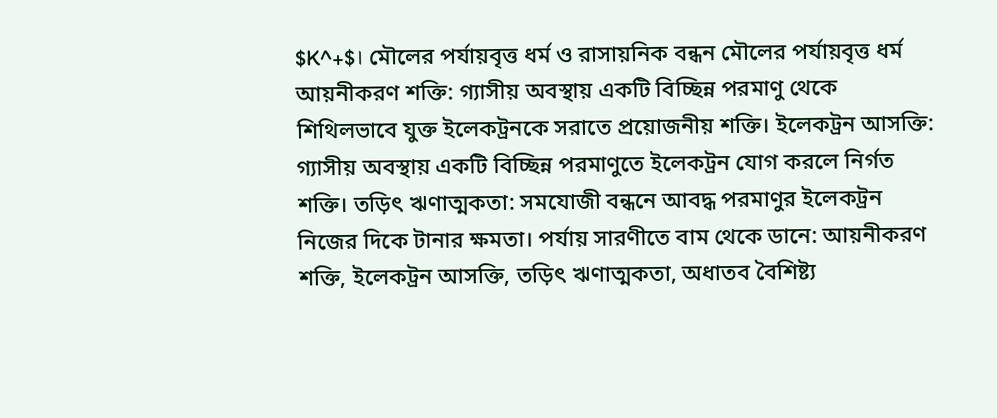$K^+$। মৌলের পর্যায়বৃত্ত ধর্ম ও রাসায়নিক বন্ধন মৌলের পর্যায়বৃত্ত ধর্ম আয়নীকরণ শক্তি: গ্যাসীয় অবস্থায় একটি বিচ্ছিন্ন পরমাণু থেকে শিথিলভাবে যুক্ত ইলেকট্রনকে সরাতে প্রয়োজনীয় শক্তি। ইলেকট্রন আসক্তি: গ্যাসীয় অবস্থায় একটি বিচ্ছিন্ন পরমাণুতে ইলেকট্রন যোগ করলে নির্গত শক্তি। তড়িৎ ঋণাত্মকতা: সমযোজী বন্ধনে আবদ্ধ পরমাণুর ইলেকট্রন নিজের দিকে টানার ক্ষমতা। পর্যায় সারণীতে বাম থেকে ডানে: আয়নীকরণ শক্তি, ইলেকট্রন আসক্তি, তড়িৎ ঋণাত্মকতা, অধাতব বৈশিষ্ট্য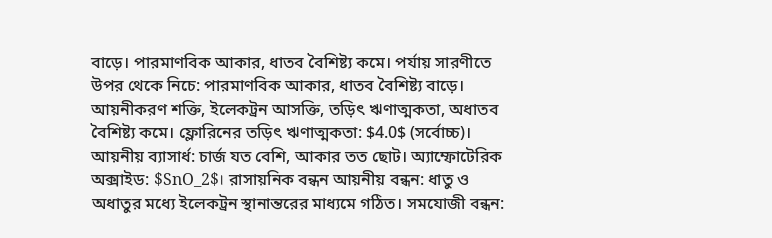বাড়ে। পারমাণবিক আকার, ধাতব বৈশিষ্ট্য কমে। পর্যায় সারণীতে উপর থেকে নিচে: পারমাণবিক আকার, ধাতব বৈশিষ্ট্য বাড়ে। আয়নীকরণ শক্তি, ইলেকট্রন আসক্তি, তড়িৎ ঋণাত্মকতা, অধাতব বৈশিষ্ট্য কমে। ফ্লোরিনের তড়িৎ ঋণাত্মকতা: $4.0$ (সর্বোচ্চ)। আয়নীয় ব্যাসার্ধ: চার্জ যত বেশি, আকার তত ছোট। অ্যাম্ফোটেরিক অক্সাইড: $SnO_2$। রাসায়নিক বন্ধন আয়নীয় বন্ধন: ধাতু ও অধাতুর মধ্যে ইলেকট্রন স্থানান্তরের মাধ্যমে গঠিত। সমযোজী বন্ধন: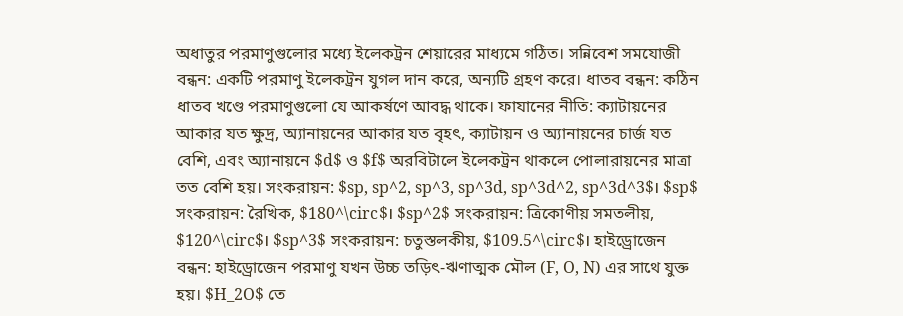অধাতুর পরমাণুগুলোর মধ্যে ইলেকট্রন শেয়ারের মাধ্যমে গঠিত। সন্নিবেশ সমযোজী বন্ধন: একটি পরমাণু ইলেকট্রন যুগল দান করে, অন্যটি গ্রহণ করে। ধাতব বন্ধন: কঠিন ধাতব খণ্ডে পরমাণুগুলো যে আকর্ষণে আবদ্ধ থাকে। ফাযানের নীতি: ক্যাটায়নের আকার যত ক্ষুদ্র, অ্যানায়নের আকার যত বৃহৎ, ক্যাটায়ন ও অ্যানায়নের চার্জ যত বেশি, এবং অ্যানায়নে $d$ ও $f$ অরবিটালে ইলেকট্রন থাকলে পোলারায়নের মাত্রা তত বেশি হয়। সংকরায়ন: $sp, sp^2, sp^3, sp^3d, sp^3d^2, sp^3d^3$। $sp$ সংকরায়ন: রৈখিক, $180^\circ$। $sp^2$ সংকরায়ন: ত্রিকোণীয় সমতলীয়, $120^\circ$। $sp^3$ সংকরায়ন: চতুস্তলকীয়, $109.5^\circ$। হাইড্রোজেন বন্ধন: হাইড্রোজেন পরমাণু যখন উচ্চ তড়িৎ-ঋণাত্মক মৌল (F, O, N) এর সাথে যুক্ত হয়। $H_2O$ তে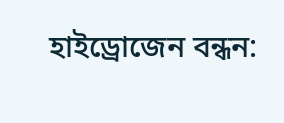হাইড্রোজেন বন্ধন: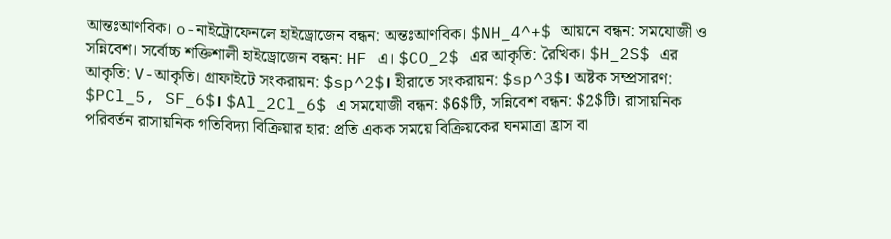আন্তঃআণবিক। o-নাইট্রোফেনলে হাইড্রোজেন বন্ধন: অন্তঃআণবিক। $NH_4^+$ আয়নে বন্ধন: সমযোজী ও সন্নিবেশ। সর্বোচ্চ শক্তিশালী হাইড্রোজেন বন্ধন: HF এ। $CO_2$ এর আকৃতি: রৈখিক। $H_2S$ এর আকৃতি: V-আকৃতি। গ্রাফাইটে সংকরায়ন: $sp^2$। হীরাতে সংকরায়ন: $sp^3$। অষ্টক সম্প্রসারণ: $PCl_5, SF_6$। $Al_2Cl_6$ এ সমযোজী বন্ধন: $6$টি, সন্নিবেশ বন্ধন: $2$টি। রাসায়নিক পরিবর্তন রাসায়নিক গতিবিদ্যা বিক্রিয়ার হার: প্রতি একক সময়ে বিক্রিয়কের ঘনমাত্রা হ্রাস বা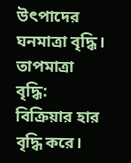উৎপাদের ঘনমাত্রা বৃদ্ধি। তাপমাত্রা বৃদ্ধি: বিক্রিয়ার হার বৃদ্ধি করে।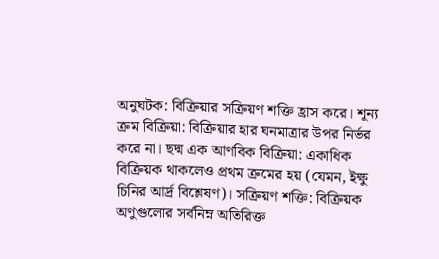অনুঘটক: বিক্রিয়ার সক্রিয়ণ শক্তি হ্রাস করে। শূন্য ক্রম বিক্রিয়া: বিক্রিয়ার হার ঘনমাত্রার উপর নির্ভর করে না। ছদ্ম এক আণবিক বিক্রিয়া: একাধিক বিক্রিয়ক থাকলেও প্রথম ক্রমের হয় (যেমন, ইক্ষু চিনির আর্দ্র বিশ্লেষণ)। সক্রিয়ণ শক্তি: বিক্রিয়ক অণুগুলোর সর্বনিম্ন অতিরিক্ত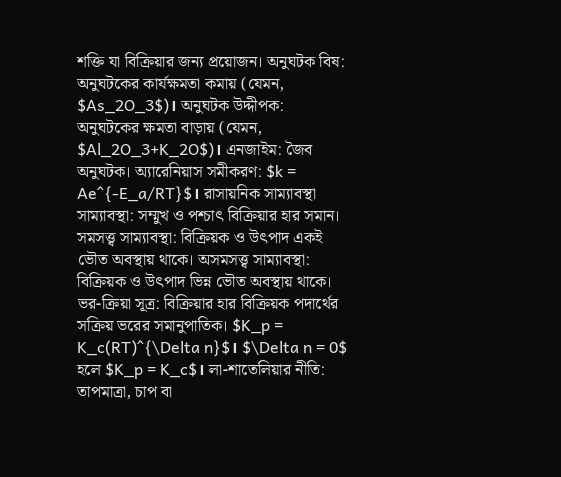শক্তি যা বিক্রিয়ার জন্য প্রয়োজন। অনুঘটক বিষ: অনুঘটকের কার্যক্ষমতা কমায় (যেমন, $As_2O_3$)। অনুঘটক উদ্দীপক: অনুঘটকের ক্ষমতা বাড়ায় (যেমন, $Al_2O_3+K_2O$)। এনজাইম: জৈব অনুঘটক। অ্যারেনিয়াস সমীকরণ: $k = Ae^{-E_a/RT}$। রাসায়নিক সাম্যাবস্থা সাম্যাবস্থা: সম্মুখ ও পশ্চাৎ বিক্রিয়ার হার সমান। সমসত্ত্ব সাম্যাবস্থা: বিক্রিয়ক ও উৎপাদ একই ভৌত অবস্থায় থাকে। অসমসত্ত্ব সাম্যাবস্থা: বিক্রিয়ক ও উৎপাদ ভিন্ন ভৌত অবস্থায় থাকে। ভর-ক্রিয়া সূত্র: বিক্রিয়ার হার বিক্রিয়ক পদার্থের সক্রিয় ভরের সমানুপাতিক। $K_p = K_c(RT)^{\Delta n}$। $\Delta n = 0$ হলে $K_p = K_c$। লা-শাতেলিয়ার নীতি: তাপমাত্রা, চাপ বা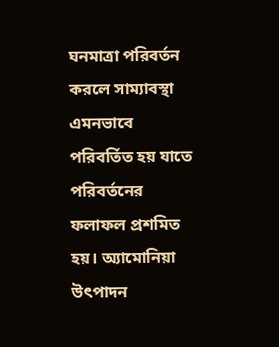ঘনমাত্রা পরিবর্তন করলে সাম্যাবস্থা এমনভাবে পরিবর্তিত হয় যাতে পরিবর্তনের ফলাফল প্রশমিত হয়। অ্যামোনিয়া উৎপাদন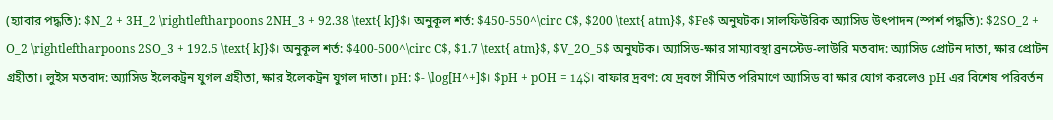(হ্যাবার পদ্ধতি): $N_2 + 3H_2 \rightleftharpoons 2NH_3 + 92.38 \text{ kJ}$। অনুকূল শর্ত: $450-550^\circ C$, $200 \text{ atm}$, $Fe$ অনুঘটক। সালফিউরিক অ্যাসিড উৎপাদন (স্পর্শ পদ্ধতি): $2SO_2 + O_2 \rightleftharpoons 2SO_3 + 192.5 \text{ kJ}$। অনুকূল শর্ত: $400-500^\circ C$, $1.7 \text{ atm}$, $V_2O_5$ অনুঘটক। অ্যাসিড-ক্ষার সাম্যাবস্থা ব্রনস্টেড-লাউরি মতবাদ: অ্যাসিড প্রোটন দাতা, ক্ষার প্রোটন গ্রহীতা। লুইস মতবাদ: অ্যাসিড ইলেকট্রন যুগল গ্রহীতা, ক্ষার ইলেকট্রন যুগল দাতা। pH: $- \log[H^+]$। $pH + pOH = 14$। বাফার দ্রবণ: যে দ্রবণে সীমিত পরিমাণে অ্যাসিড বা ক্ষার যোগ করলেও pH এর বিশেষ পরিবর্তন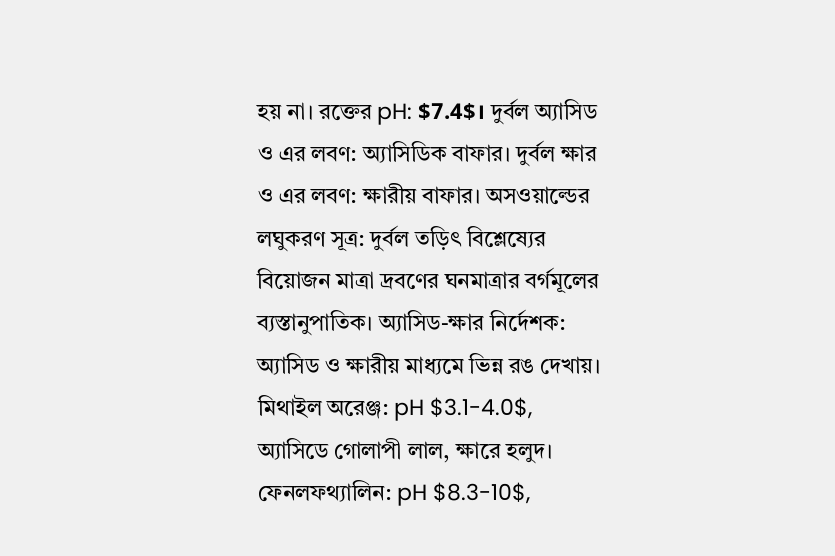হয় না। রক্তের pH: $7.4$। দুর্বল অ্যাসিড ও এর লবণ: অ্যাসিডিক বাফার। দুর্বল ক্ষার ও এর লবণ: ক্ষারীয় বাফার। অসওয়াল্ডের লঘুকরণ সূত্র: দুর্বল তড়িৎ বিশ্লেষ্যের বিয়োজন মাত্রা দ্রবণের ঘনমাত্রার বর্গমূলের ব্যস্তানুপাতিক। অ্যাসিড-ক্ষার নির্দেশক: অ্যাসিড ও ক্ষারীয় মাধ্যমে ভিন্ন রঙ দেখায়। মিথাইল অরেঞ্জ: pH $3.1-4.0$, অ্যাসিডে গোলাপী লাল, ক্ষারে হলুদ। ফেনলফথ্যালিন: pH $8.3-10$,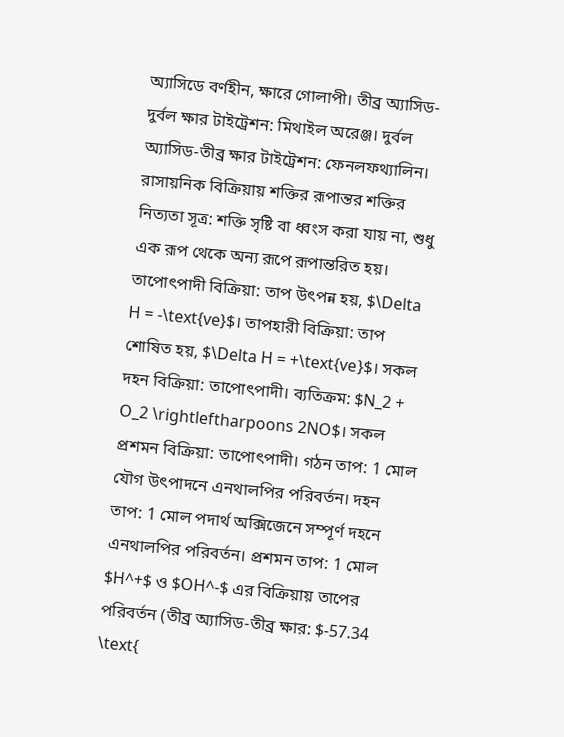অ্যাসিডে বর্ণহীন, ক্ষারে গোলাপী। তীব্র অ্যাসিড-দুর্বল ক্ষার টাইট্রেশন: মিথাইল অরেঞ্জ। দুর্বল অ্যাসিড-তীব্র ক্ষার টাইট্রেশন: ফেনলফথ্যালিন। রাসায়নিক বিক্রিয়ায় শক্তির রূপান্তর শক্তির নিত্যতা সূত্র: শক্তি সৃষ্টি বা ধ্বংস করা যায় না, শুধু এক রূপ থেকে অন্য রূপে রূপান্তরিত হয়। তাপোৎপাদী বিক্রিয়া: তাপ উৎপন্ন হয়, $\Delta H = -\text{ve}$। তাপহারী বিক্রিয়া: তাপ শোষিত হয়, $\Delta H = +\text{ve}$। সকল দহন বিক্রিয়া: তাপোৎপাদী। ব্যতিক্রম: $N_2 + O_2 \rightleftharpoons 2NO$। সকল প্রশমন বিক্রিয়া: তাপোৎপাদী। গঠন তাপ: 1 মোল যৌগ উৎপাদনে এনথালপির পরিবর্তন। দহন তাপ: 1 মোল পদার্থ অক্সিজেনে সম্পূর্ণ দহনে এনথালপির পরিবর্তন। প্রশমন তাপ: 1 মোল $H^+$ ও $OH^-$ এর বিক্রিয়ায় তাপের পরিবর্তন (তীব্র অ্যাসিড-তীব্র ক্ষার: $-57.34 \text{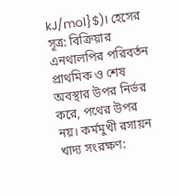kJ/mol}$)। হেসের সূত্র: বিক্রিয়ার এনথালপির পরিবর্তন প্রাথমিক ও শেষ অবস্থার উপর নির্ভর করে, পথের উপর নয়। কর্মমুখী রসায়ন খাদ্য সংরক্ষণ: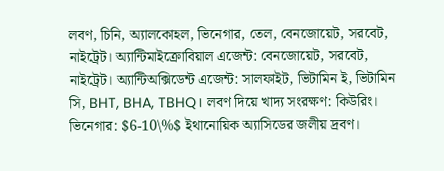লবণ, চিনি, অ্যালকোহল, ভিনেগার, তেল, বেনজোয়েট, সরবেট, নাইট্রেট। অ্যান্টিমাইক্রোবিয়াল এজেন্ট: বেনজোয়েট, সরবেট, নাইট্রেট। অ্যান্টিঅক্সিডেন্ট এজেন্ট: সালফাইট, ভিটামিন ই, ভিটামিন সি, BHT, BHA, TBHQ। লবণ দিয়ে খাদ্য সংরক্ষণ: কিউরিং। ভিনেগার: $6-10\%$ ইথানোয়িক অ্যাসিডের জলীয় দ্রবণ।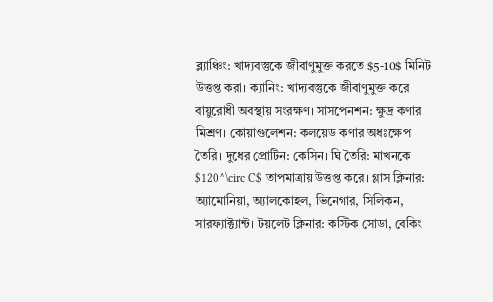ব্ল্যাঞ্চিং: খাদ্যবস্তুকে জীবাণুমুক্ত করতে $5-10$ মিনিট উত্তপ্ত করা। ক্যানিং: খাদ্যবস্তুকে জীবাণুমুক্ত করে বায়ুরোধী অবস্থায় সংরক্ষণ। সাসপেনশন: ক্ষুদ্র কণার মিশ্রণ। কোয়াগুলেশন: কলয়েড কণার অধঃক্ষেপ তৈরি। দুধের প্রোটিন: কেসিন। ঘি তৈরি: মাখনকে $120^\circ C$ তাপমাত্রায় উত্তপ্ত করে। গ্লাস ক্লিনার: অ্যামোনিয়া, অ্যালকোহল, ভিনেগার, সিলিকন, সারফ্যাক্ট্যান্ট। টয়লেট ক্লিনার: কস্টিক সোডা, বেকিং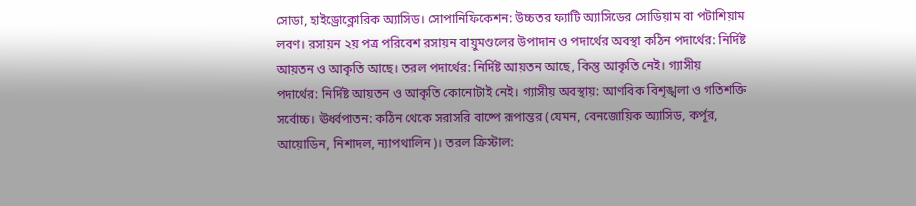সোডা, হাইড্রোক্লোরিক অ্যাসিড। সোপানিফিকেশন: উচ্চতর ফ্যাটি অ্যাসিডের সোডিয়াম বা পটাশিয়াম লবণ। রসায়ন ২য় পত্র পরিবেশ রসায়ন বায়ুমণ্ডলের উপাদান ও পদার্থের অবস্থা কঠিন পদার্থের: নির্দিষ্ট আয়তন ও আকৃতি আছে। তরল পদার্থের: নির্দিষ্ট আয়তন আছে, কিন্তু আকৃতি নেই। গ্যাসীয় পদার্থের: নির্দিষ্ট আয়তন ও আকৃতি কোনোটাই নেই। গ্যাসীয় অবস্থায়: আণবিক বিশৃঙ্খলা ও গতিশক্তি সর্বোচ্চ। ঊর্ধ্বপাতন: কঠিন থেকে সরাসরি বাষ্পে রূপান্তর (যেমন, বেনজোয়িক অ্যাসিড, কর্পূর, আয়োডিন, নিশাদল, ন্যাপথালিন)। তরল ক্রিস্টাল: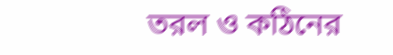তরল ও কঠিনের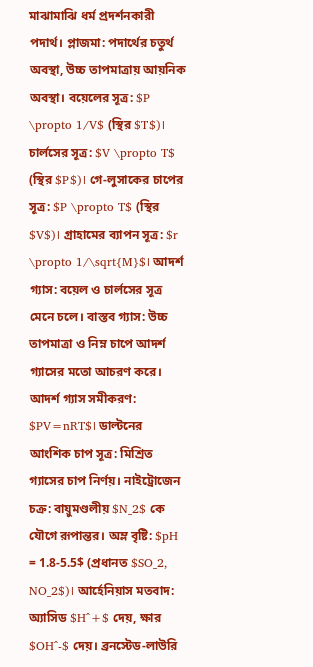মাঝামাঝি ধর্ম প্রদর্শনকারী পদার্থ। প্লাজমা: পদার্থের চতুর্থ অবস্থা, উচ্চ তাপমাত্রায় আয়নিক অবস্থা। বয়েলের সূত্র: $P \propto 1/V$ (স্থির $T$)। চার্লসের সূত্র: $V \propto T$ (স্থির $P$)। গে-লুসাকের চাপের সূত্র: $P \propto T$ (স্থির $V$)। গ্রাহামের ব্যাপন সূত্র: $r \propto 1/\sqrt{M}$। আদর্শ গ্যাস: বয়েল ও চার্লসের সূত্র মেনে চলে। বাস্তব গ্যাস: উচ্চ তাপমাত্রা ও নিম্ন চাপে আদর্শ গ্যাসের মতো আচরণ করে। আদর্শ গ্যাস সমীকরণ: $PV=nRT$। ডাল্টনের আংশিক চাপ সূত্র: মিশ্রিত গ্যাসের চাপ নির্ণয়। নাইট্রোজেন চক্র: বায়ুমণ্ডলীয় $N_2$ কে যৌগে রূপান্তর। অম্ল বৃষ্টি: $pH = 1.8-5.5$ (প্রধানত $SO_2, NO_2$)। আর্হেনিয়াস মতবাদ: অ্যাসিড $H^+$ দেয়, ক্ষার $OH^-$ দেয়। ব্রনস্টেড-লাউরি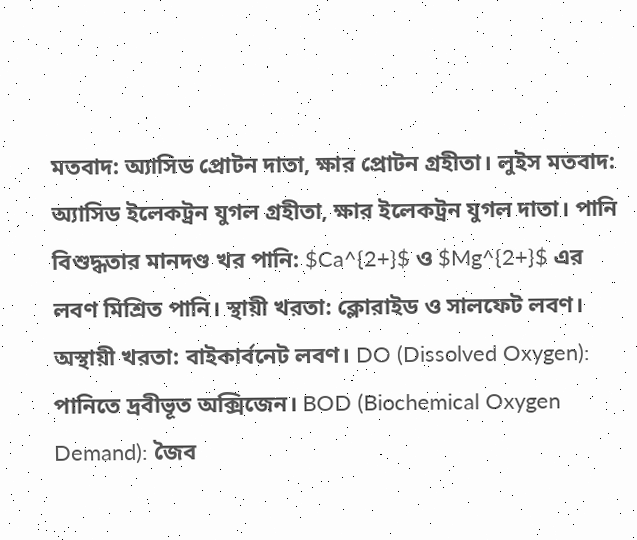মতবাদ: অ্যাসিড প্রোটন দাতা, ক্ষার প্রোটন গ্রহীতা। লুইস মতবাদ: অ্যাসিড ইলেকট্রন যুগল গ্রহীতা, ক্ষার ইলেকট্রন যুগল দাতা। পানি বিশুদ্ধতার মানদণ্ড খর পানি: $Ca^{2+}$ ও $Mg^{2+}$ এর লবণ মিশ্রিত পানি। স্থায়ী খরতা: ক্লোরাইড ও সালফেট লবণ। অস্থায়ী খরতা: বাইকার্বনেট লবণ। DO (Dissolved Oxygen): পানিতে দ্রবীভূত অক্সিজেন। BOD (Biochemical Oxygen Demand): জৈব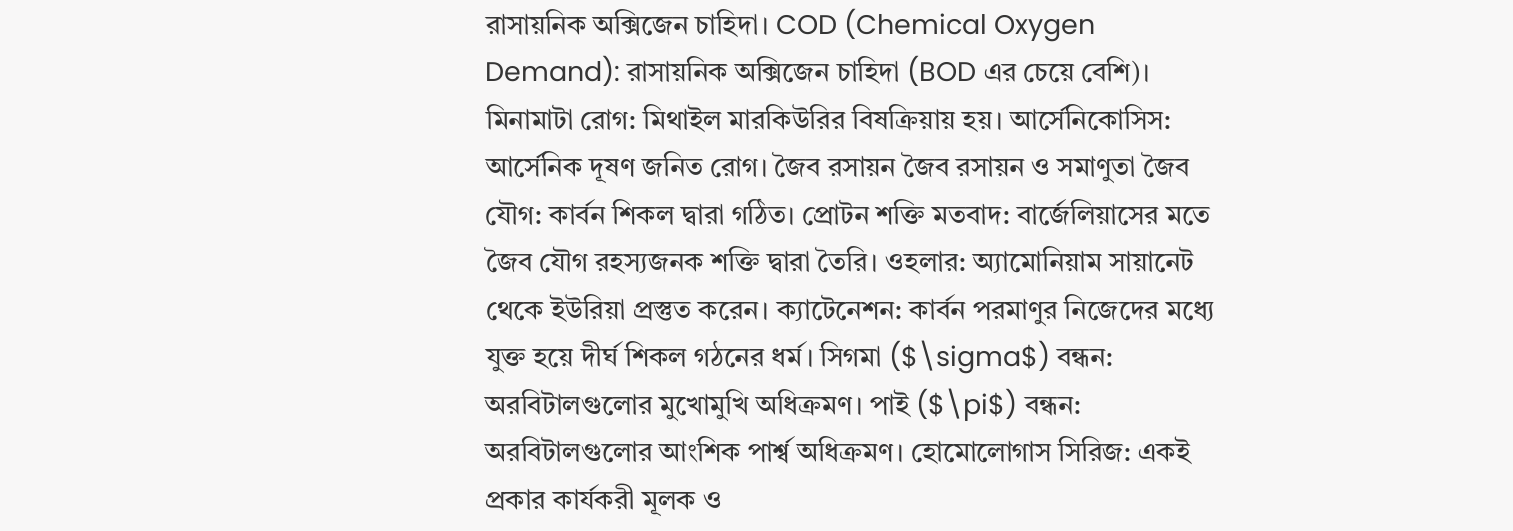রাসায়নিক অক্সিজেন চাহিদা। COD (Chemical Oxygen Demand): রাসায়নিক অক্সিজেন চাহিদা (BOD এর চেয়ে বেশি)। মিনামাটা রোগ: মিথাইল মারকিউরির বিষক্রিয়ায় হয়। আর্সেনিকোসিস: আর্সেনিক দূষণ জনিত রোগ। জৈব রসায়ন জৈব রসায়ন ও সমাণুতা জৈব যৌগ: কার্বন শিকল দ্বারা গঠিত। প্রোটন শক্তি মতবাদ: বার্জেলিয়াসের মতে জৈব যৌগ রহস্যজনক শক্তি দ্বারা তৈরি। ওহলার: অ্যামোনিয়াম সায়ানেট থেকে ইউরিয়া প্রস্তুত করেন। ক্যাটেনেশন: কার্বন পরমাণুর নিজেদের মধ্যে যুক্ত হয়ে দীর্ঘ শিকল গঠনের ধর্ম। সিগমা ($\sigma$) বন্ধন: অরবিটালগুলোর মুখোমুখি অধিক্রমণ। পাই ($\pi$) বন্ধন: অরবিটালগুলোর আংশিক পার্শ্ব অধিক্রমণ। হোমোলোগাস সিরিজ: একই প্রকার কার্যকরী মূলক ও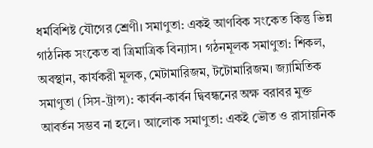ধর্মবিশিষ্ট যৌগের শ্রেণী। সমাণুতা: একই আণবিক সংকেত কিন্তু ভিন্ন গাঠনিক সংকেত বা ত্রিমাত্রিক বিন্যাস। গঠনমূলক সমাণুতা: শিকল, অবস্থান, কার্যকরী মূলক, মেটামারিজম, টটোমারিজম। জ্যামিতিক সমাণুতা (সিস-ট্রান্স): কার্বন-কার্বন দ্বিবন্ধনের অক্ষ বরাবর মুক্ত আবর্তন সম্ভব না হলে। আলোক সমাণুতা: একই ভৌত ও রাসায়নিক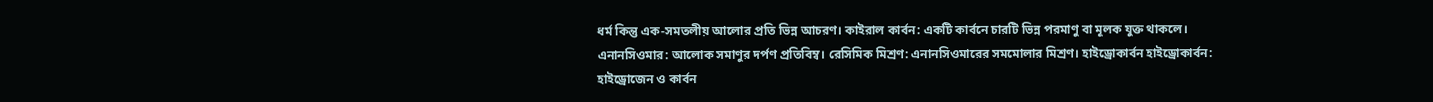ধর্ম কিন্তু এক-সমতলীয় আলোর প্রতি ভিন্ন আচরণ। কাইরাল কার্বন: একটি কার্বনে চারটি ভিন্ন পরমাণু বা মূলক যুক্ত থাকলে। এনানসিওমার: আলোক সমাণুর দর্পণ প্রতিবিম্ব। রেসিমিক মিশ্রণ: এনানসিওমারের সমমোলার মিশ্রণ। হাইড্রোকার্বন হাইড্রোকার্বন: হাইড্রোজেন ও কার্বন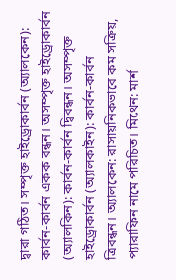দ্বারা গঠিত। সম্পৃক্ত হাইড্রোকার্বন (অ্যালকেন): কার্বন-কার্বন একক বন্ধন। অসম্পৃক্ত হাইড্রোকার্বন (অ্যালকিন): কার্বন-কার্বন দ্বিবন্ধন। অসম্পৃক্ত হাইড্রোকার্বন (অ্যালকাইন): কার্বন-কার্বন ত্রিবন্ধন। অ্যালকেন: রাসায়নিকভাবে কম সক্রিয়, প্যারাফিন নামে পরিচিত। মিথেন: মার্শ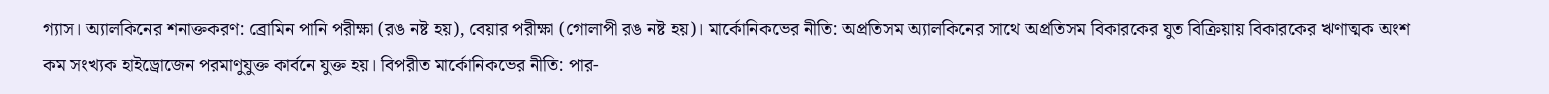গ্যাস। অ্যালকিনের শনাক্তকরণ: ব্রোমিন পানি পরীক্ষা (রঙ নষ্ট হয়), বেয়ার পরীক্ষা (গোলাপী রঙ নষ্ট হয়)। মার্কোনিকভের নীতি: অপ্রতিসম অ্যালকিনের সাথে অপ্রতিসম বিকারকের যুত বিক্রিয়ায় বিকারকের ঋণাত্মক অংশ কম সংখ্যক হাইড্রোজেন পরমাণুযুক্ত কার্বনে যুক্ত হয়। বিপরীত মার্কোনিকভের নীতি: পার-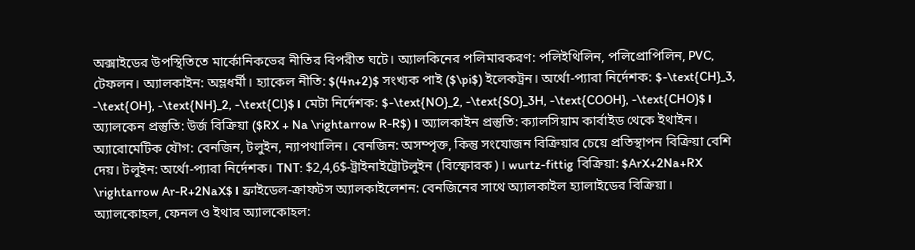অক্সাইডের উপস্থিতিতে মার্কোনিকভের নীতির বিপরীত ঘটে। অ্যালকিনের পলিমারকরণ: পলিইথিলিন, পলিপ্রোপিলিন, PVC, টেফলন। অ্যালকাইন: অম্লধর্মী। হ্যাকেল নীতি: $(4n+2)$ সংখ্যক পাই ($\pi$) ইলেকট্রন। অর্থো-প্যারা নির্দেশক: $-\text{CH}_3, -\text{OH}, -\text{NH}_2, -\text{Cl}$। মেটা নির্দেশক: $-\text{NO}_2, -\text{SO}_3H, -\text{COOH}, -\text{CHO}$। অ্যালকেন প্রস্তুতি: উর্জ বিক্রিয়া ($RX + Na \rightarrow R-R$)। অ্যালকাইন প্রস্তুতি: ক্যালসিয়াম কার্বাইড থেকে ইথাইন। অ্যারোমেটিক যৌগ: বেনজিন, টলুইন, ন্যাপথালিন। বেনজিন: অসম্পৃক্ত, কিন্তু সংযোজন বিক্রিয়ার চেয়ে প্রতিস্থাপন বিক্রিয়া বেশি দেয়। টলুইন: অর্থো-প্যারা নির্দেশক। TNT: $2,4,6$-ট্রাইনাইট্রোটলুইন (বিস্ফোরক)। wurtz-fittig বিক্রিয়া: $ArX+2Na+RX \rightarrow Ar-R+2NaX$। ফ্রাইডেল-ক্রাফটস অ্যালকাইলেশন: বেনজিনের সাথে অ্যালকাইল হ্যালাইডের বিক্রিয়া। অ্যালকোহল, ফেনল ও ইথার অ্যালকোহল: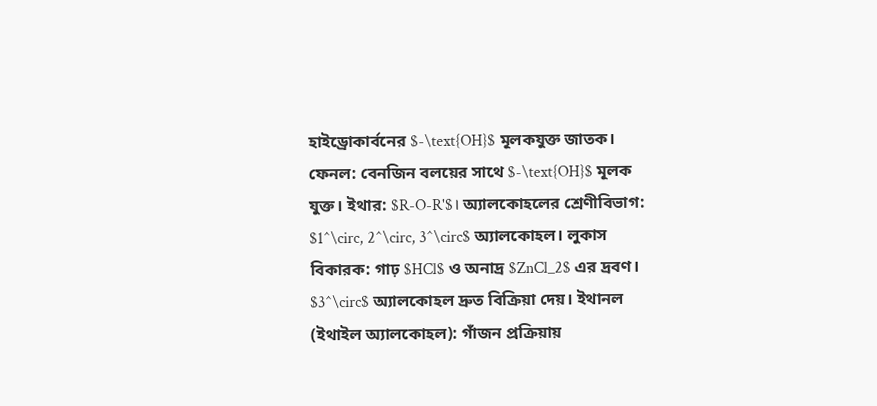হাইড্রোকার্বনের $-\text{OH}$ মূলকযুক্ত জাতক। ফেনল: বেনজিন বলয়ের সাথে $-\text{OH}$ মূলক যুক্ত। ইথার: $R-O-R'$। অ্যালকোহলের শ্রেণীবিভাগ: $1^\circ, 2^\circ, 3^\circ$ অ্যালকোহল। লুকাস বিকারক: গাঢ় $HCl$ ও অনাদ্র $ZnCl_2$ এর দ্রবণ। $3^\circ$ অ্যালকোহল দ্রুত বিক্রিয়া দেয়। ইথানল (ইথাইল অ্যালকোহল): গাঁজন প্রক্রিয়ায়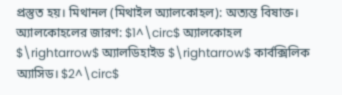প্রস্তুত হয়। মিথানল (মিথাইল অ্যালকোহল): অত্যন্ত বিষাক্ত। অ্যালকোহলের জারণ: $1^\circ$ অ্যালকোহল $\rightarrow$ অ্যালডিহাইড $\rightarrow$ কার্বক্সিলিক অ্যাসিড। $2^\circ$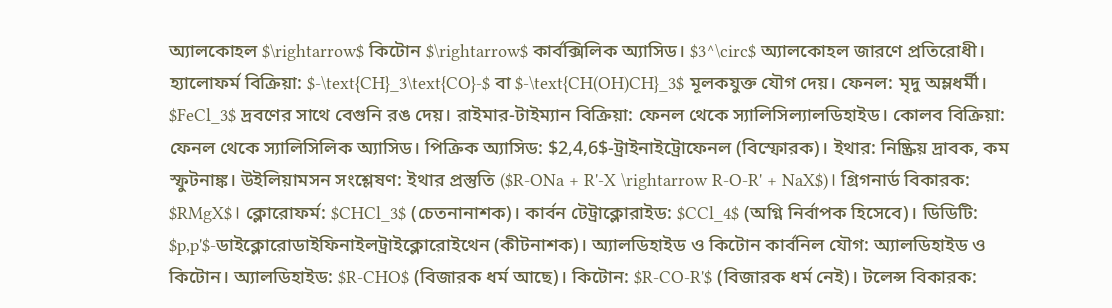অ্যালকোহল $\rightarrow$ কিটোন $\rightarrow$ কার্বক্সিলিক অ্যাসিড। $3^\circ$ অ্যালকোহল জারণে প্রতিরোধী। হ্যালোফর্ম বিক্রিয়া: $-\text{CH}_3\text{CO}-$ বা $-\text{CH(OH)CH}_3$ মূলকযুক্ত যৌগ দেয়। ফেনল: মৃদু অম্লধর্মী। $FeCl_3$ দ্রবণের সাথে বেগুনি রঙ দেয়। রাইমার-টাইম্যান বিক্রিয়া: ফেনল থেকে স্যালিসিল্যালডিহাইড। কোলব বিক্রিয়া: ফেনল থেকে স্যালিসিলিক অ্যাসিড। পিক্রিক অ্যাসিড: $2,4,6$-ট্রাইনাইট্রোফেনল (বিস্ফোরক)। ইথার: নিষ্ক্রিয় দ্রাবক, কম স্ফুটনাঙ্ক। উইলিয়ামসন সংশ্লেষণ: ইথার প্রস্তুতি ($R-ONa + R'-X \rightarrow R-O-R' + NaX$)। গ্রিগনার্ড বিকারক: $RMgX$। ক্লোরোফর্ম: $CHCl_3$ (চেতনানাশক)। কার্বন টেট্রাক্লোরাইড: $CCl_4$ (অগ্নি নির্বাপক হিসেবে)। ডিডিটি: $p,p'$-ডাইক্লোরোডাইফিনাইলট্রাইক্লোরোইথেন (কীটনাশক)। অ্যালডিহাইড ও কিটোন কার্বনিল যৌগ: অ্যালডিহাইড ও কিটোন। অ্যালডিহাইড: $R-CHO$ (বিজারক ধর্ম আছে)। কিটোন: $R-CO-R'$ (বিজারক ধর্ম নেই)। টলেন্স বিকারক: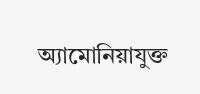অ্যামোনিয়াযুক্ত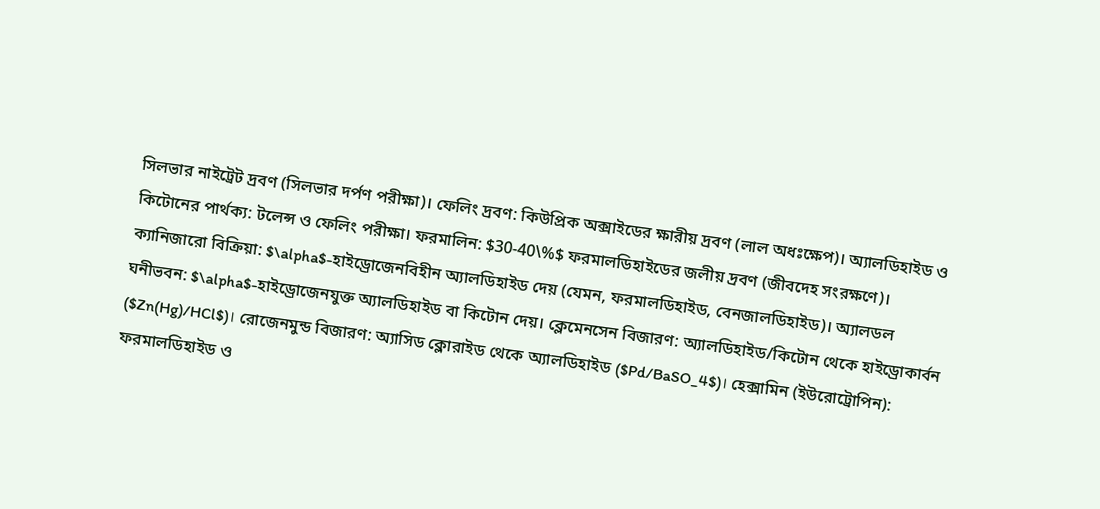সিলভার নাইট্রেট দ্রবণ (সিলভার দর্পণ পরীক্ষা)। ফেলিং দ্রবণ: কিউপ্রিক অক্সাইডের ক্ষারীয় দ্রবণ (লাল অধঃক্ষেপ)। অ্যালডিহাইড ও কিটোনের পার্থক্য: টলেন্স ও ফেলিং পরীক্ষা। ফরমালিন: $30-40\%$ ফরমালডিহাইডের জলীয় দ্রবণ (জীবদেহ সংরক্ষণে)। ক্যানিজারো বিক্রিয়া: $\alpha$-হাইড্রোজেনবিহীন অ্যালডিহাইড দেয় (যেমন, ফরমালডিহাইড, বেনজালডিহাইড)। অ্যালডল ঘনীভবন: $\alpha$-হাইড্রোজেনযুক্ত অ্যালডিহাইড বা কিটোন দেয়। ক্লেমেনসেন বিজারণ: অ্যালডিহাইড/কিটোন থেকে হাইড্রোকার্বন ($Zn(Hg)/HCl$)। রোজেনমুন্ড বিজারণ: অ্যাসিড ক্লোরাইড থেকে অ্যালডিহাইড ($Pd/BaSO_4$)। হেক্সামিন (ইউরোট্রোপিন): ফরমালডিহাইড ও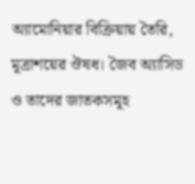অ্যামোনিয়ার বিক্রিয়ায় তৈরি, মূত্রাশয়ের ঔষধ। জৈব অ্যাসিড ও তাদের জাতকসমূহ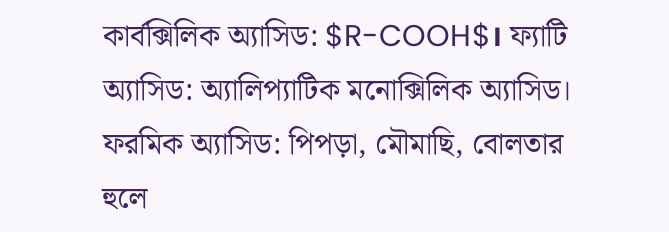কার্বক্সিলিক অ্যাসিড: $R-COOH$। ফ্যাটি অ্যাসিড: অ্যালিপ্যাটিক মনোক্সিলিক অ্যাসিড। ফরমিক অ্যাসিড: পিপড়া, মৌমাছি, বোলতার হুলে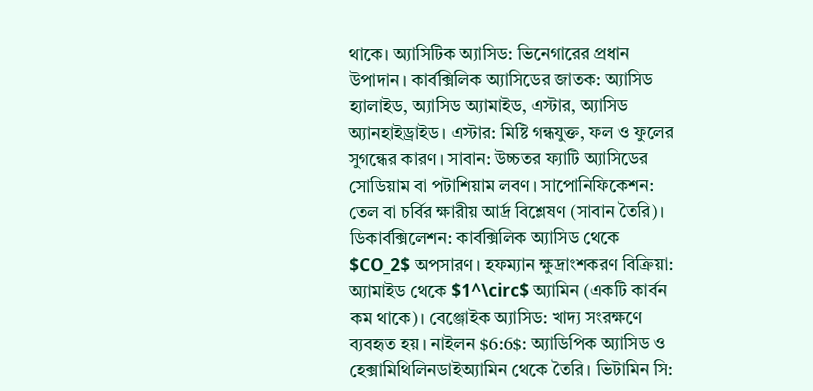থাকে। অ্যাসিটিক অ্যাসিড: ভিনেগারের প্রধান উপাদান। কার্বক্সিলিক অ্যাসিডের জাতক: অ্যাসিড হ্যালাইড, অ্যাসিড অ্যামাইড, এস্টার, অ্যাসিড অ্যানহাইড্রাইড। এস্টার: মিষ্টি গন্ধযুক্ত, ফল ও ফুলের সুগন্ধের কারণ। সাবান: উচ্চতর ফ্যাটি অ্যাসিডের সোডিয়াম বা পটাশিয়াম লবণ। সাপোনিফিকেশন: তেল বা চর্বির ক্ষারীয় আর্দ্র বিশ্লেষণ (সাবান তৈরি)। ডিকার্বক্সিলেশন: কার্বক্সিলিক অ্যাসিড থেকে $CO_2$ অপসারণ। হফম্যান ক্ষুদ্রাংশকরণ বিক্রিয়া: অ্যামাইড থেকে $1^\circ$ অ্যামিন (একটি কার্বন কম থাকে)। বেঞ্জোইক অ্যাসিড: খাদ্য সংরক্ষণে ব্যবহৃত হয়। নাইলন $6:6$: অ্যাডিপিক অ্যাসিড ও হেক্সামিথিলিনডাইঅ্যামিন থেকে তৈরি। ভিটামিন সি: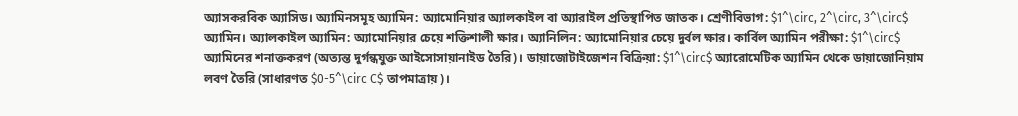অ্যাসকরবিক অ্যাসিড। অ্যামিনসমূহ অ্যামিন: অ্যামোনিয়ার অ্যালকাইল বা অ্যারাইল প্রতিস্থাপিত জাতক। শ্রেণীবিভাগ: $1^\circ, 2^\circ, 3^\circ$ অ্যামিন। অ্যালকাইল অ্যামিন: অ্যামোনিয়ার চেয়ে শক্তিশালী ক্ষার। অ্যানিলিন: অ্যামোনিয়ার চেয়ে দুর্বল ক্ষার। কার্বিল অ্যামিন পরীক্ষা: $1^\circ$ অ্যামিনের শনাক্তকরণ (অত্যন্ত দুর্গন্ধযুক্ত আইসোসায়ানাইড তৈরি)। ডায়াজোটাইজেশন বিক্রিয়া: $1^\circ$ অ্যারোমেটিক অ্যামিন থেকে ডায়াজোনিয়াম লবণ তৈরি (সাধারণত $0-5^\circ C$ তাপমাত্রায়)।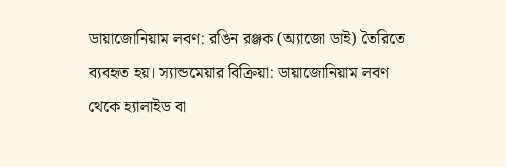ডায়াজোনিয়াম লবণ: রঙিন রঞ্জক (অ্যাজো ডাই) তৈরিতে ব্যবহৃত হয়। স্যান্ডমেয়ার বিক্রিয়া: ডায়াজোনিয়াম লবণ থেকে হ্যালাইড বা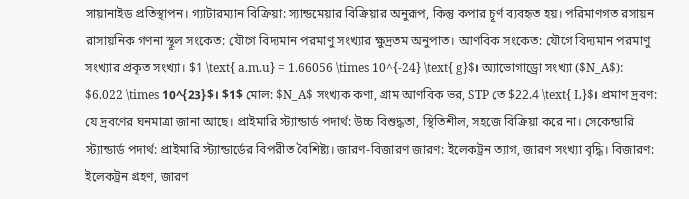সায়ানাইড প্রতিস্থাপন। গ্যাটারম্যান বিক্রিয়া: স্যান্ডমেয়ার বিক্রিয়ার অনুরূপ, কিন্তু কপার চূর্ণ ব্যবহৃত হয়। পরিমাণগত রসায়ন রাসায়নিক গণনা স্থূল সংকেত: যৌগে বিদ্যমান পরমাণু সংখ্যার ক্ষুদ্রতম অনুপাত। আণবিক সংকেত: যৌগে বিদ্যমান পরমাণু সংখ্যার প্রকৃত সংখ্যা। $1 \text{ a.m.u} = 1.66056 \times 10^{-24} \text{ g}$। অ্যাভোগাড্রো সংখ্যা ($N_A$): $6.022 \times 10^{23}$। $1$ মোল: $N_A$ সংখ্যক কণা, গ্রাম আণবিক ভর, STP তে $22.4 \text{ L}$। প্রমাণ দ্রবণ: যে দ্রবণের ঘনমাত্রা জানা আছে। প্রাইমারি স্ট্যান্ডার্ড পদার্থ: উচ্চ বিশুদ্ধতা, স্থিতিশীল, সহজে বিক্রিয়া করে না। সেকেন্ডারি স্ট্যান্ডার্ড পদার্থ: প্রাইমারি স্ট্যান্ডার্ডের বিপরীত বৈশিষ্ট্য। জারণ-বিজারণ জারণ: ইলেকট্রন ত্যাগ, জারণ সংখ্যা বৃদ্ধি। বিজারণ: ইলেকট্রন গ্রহণ, জারণ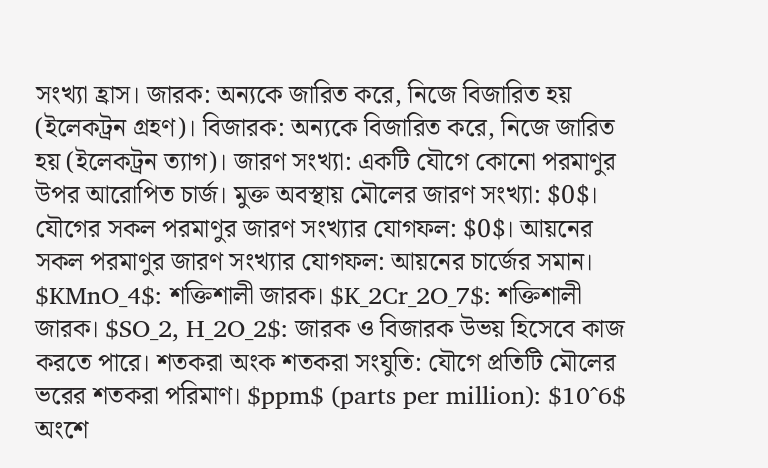সংখ্যা হ্রাস। জারক: অন্যকে জারিত করে, নিজে বিজারিত হয় (ইলেকট্রন গ্রহণ)। বিজারক: অন্যকে বিজারিত করে, নিজে জারিত হয় (ইলেকট্রন ত্যাগ)। জারণ সংখ্যা: একটি যৌগে কোনো পরমাণুর উপর আরোপিত চার্জ। মুক্ত অবস্থায় মৌলের জারণ সংখ্যা: $0$। যৌগের সকল পরমাণুর জারণ সংখ্যার যোগফল: $0$। আয়নের সকল পরমাণুর জারণ সংখ্যার যোগফল: আয়নের চার্জের সমান। $KMnO_4$: শক্তিশালী জারক। $K_2Cr_2O_7$: শক্তিশালী জারক। $SO_2, H_2O_2$: জারক ও বিজারক উভয় হিসেবে কাজ করতে পারে। শতকরা অংক শতকরা সংযুতি: যৌগে প্রতিটি মৌলের ভরের শতকরা পরিমাণ। $ppm$ (parts per million): $10^6$ অংশে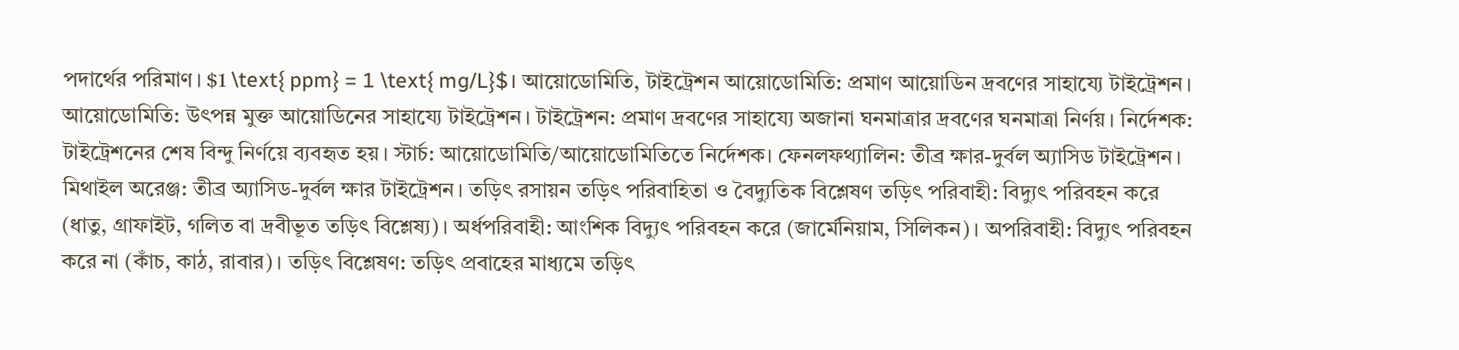পদার্থের পরিমাণ। $1 \text{ ppm} = 1 \text{ mg/L}$। আয়োডোমিতি, টাইট্রেশন আয়োডোমিতি: প্রমাণ আয়োডিন দ্রবণের সাহায্যে টাইট্রেশন। আয়োডোমিতি: উৎপন্ন মুক্ত আয়োডিনের সাহায্যে টাইট্রেশন। টাইট্রেশন: প্রমাণ দ্রবণের সাহায্যে অজানা ঘনমাত্রার দ্রবণের ঘনমাত্রা নির্ণয়। নির্দেশক: টাইট্রেশনের শেষ বিন্দু নির্ণয়ে ব্যবহৃত হয়। স্টার্চ: আয়োডোমিতি/আয়োডোমিতিতে নির্দেশক। ফেনলফথ্যালিন: তীব্র ক্ষার-দুর্বল অ্যাসিড টাইট্রেশন। মিথাইল অরেঞ্জ: তীব্র অ্যাসিড-দুর্বল ক্ষার টাইট্রেশন। তড়িৎ রসায়ন তড়িৎ পরিবাহিতা ও বৈদ্যুতিক বিশ্লেষণ তড়িৎ পরিবাহী: বিদ্যুৎ পরিবহন করে (ধাতু, গ্রাফাইট, গলিত বা দ্রবীভূত তড়িৎ বিশ্লেষ্য)। অর্ধপরিবাহী: আংশিক বিদ্যুৎ পরিবহন করে (জার্মেনিয়াম, সিলিকন)। অপরিবাহী: বিদ্যুৎ পরিবহন করে না (কাঁচ, কাঠ, রাবার)। তড়িৎ বিশ্লেষণ: তড়িৎ প্রবাহের মাধ্যমে তড়িৎ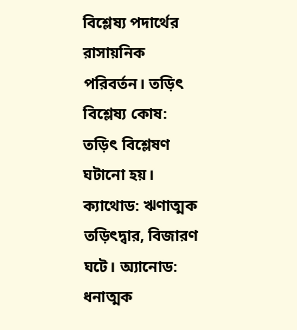বিশ্লেষ্য পদার্থের রাসায়নিক পরিবর্তন। তড়িৎ বিশ্লেষ্য কোষ: তড়িৎ বিশ্লেষণ ঘটানো হয়। ক্যাথোড: ঋণাত্মক তড়িৎদ্বার, বিজারণ ঘটে। অ্যানোড: ধনাত্মক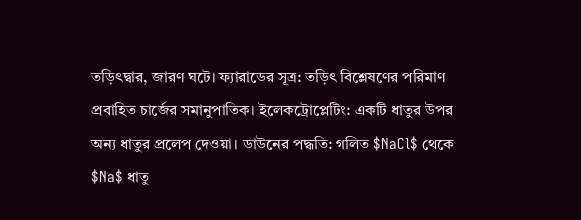তড়িৎদ্বার, জারণ ঘটে। ফ্যারাডের সূত্র: তড়িৎ বিশ্লেষণের পরিমাণ প্রবাহিত চার্জের সমানুপাতিক। ইলেকট্রোপ্লেটিং: একটি ধাতুর উপর অন্য ধাতুর প্রলেপ দেওয়া। ডাউনের পদ্ধতি: গলিত $NaCl$ থেকে $Na$ ধাতু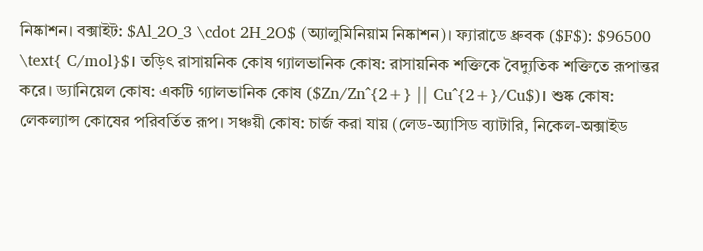নিষ্কাশন। বক্সাইট: $Al_2O_3 \cdot 2H_2O$ (অ্যালুমিনিয়াম নিষ্কাশন)। ফ্যারাডে ধ্রুবক ($F$): $96500 \text{ C/mol}$। তড়িৎ রাসায়নিক কোষ গ্যালভানিক কোষ: রাসায়নিক শক্তিকে বৈদ্যুতিক শক্তিতে রূপান্তর করে। ড্যানিয়েল কোষ: একটি গ্যালভানিক কোষ ($Zn/Zn^{2+} || Cu^{2+}/Cu$)। শুষ্ক কোষ: লেকল্যান্স কোষের পরিবর্তিত রূপ। সঞ্চয়ী কোষ: চার্জ করা যায় (লেড-অ্যাসিড ব্যাটারি, নিকেল-অক্সাইড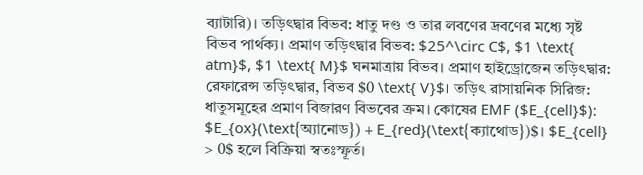ব্যাটারি)। তড়িৎদ্বার বিভব: ধাতু দণ্ড ও তার লবণের দ্রবণের মধ্যে সৃষ্ট বিভব পার্থক্য। প্রমাণ তড়িৎদ্বার বিভব: $25^\circ C$, $1 \text{ atm}$, $1 \text{ M}$ ঘনমাত্রায় বিভব। প্রমাণ হাইড্রোজেন তড়িৎদ্বার: রেফারেন্স তড়িৎদ্বার, বিভব $0 \text{ V}$। তড়িৎ রাসায়নিক সিরিজ: ধাতুসমূহের প্রমাণ বিজারণ বিভবের ক্রম। কোষের EMF ($E_{cell}$): $E_{ox}(\text{অ্যানোড}) + E_{red}(\text{ক্যাথোড})$। $E_{cell} > 0$ হলে বিক্রিয়া স্বতঃস্ফূর্ত।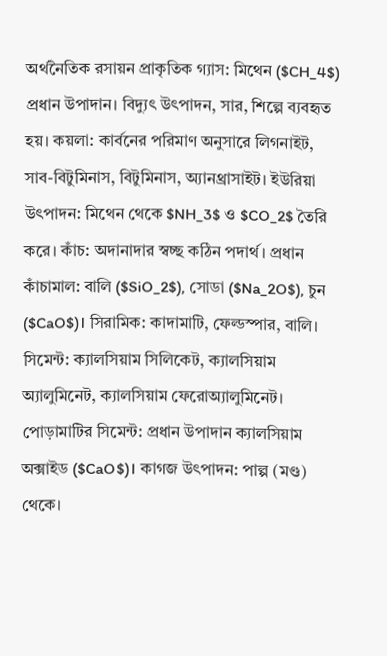অর্থনৈতিক রসায়ন প্রাকৃতিক গ্যাস: মিথেন ($CH_4$) প্রধান উপাদান। বিদ্যুৎ উৎপাদন, সার, শিল্পে ব্যবহৃত হয়। কয়লা: কার্বনের পরিমাণ অনুসারে লিগনাইট, সাব-বিটুমিনাস, বিটুমিনাস, অ্যানথ্রাসাইট। ইউরিয়া উৎপাদন: মিথেন থেকে $NH_3$ ও $CO_2$ তৈরি করে। কাঁচ: অদানাদার স্বচ্ছ কঠিন পদার্থ। প্রধান কাঁচামাল: বালি ($SiO_2$), সোডা ($Na_2O$), চুন ($CaO$)। সিরামিক: কাদামাটি, ফেল্ডস্পার, বালি। সিমেন্ট: ক্যালসিয়াম সিলিকেট, ক্যালসিয়াম অ্যালুমিনেট, ক্যালসিয়াম ফেরোঅ্যালুমিনেট। পোড়ামাটির সিমেন্ট: প্রধান উপাদান ক্যালসিয়াম অক্সাইড ($CaO$)। কাগজ উৎপাদন: পাল্প (মণ্ড) থেকে।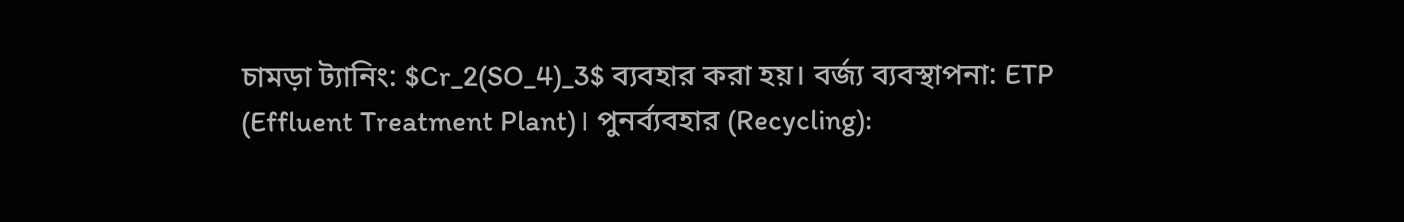চামড়া ট্যানিং: $Cr_2(SO_4)_3$ ব্যবহার করা হয়। বর্জ্য ব্যবস্থাপনা: ETP (Effluent Treatment Plant)। পুনর্ব্যবহার (Recycling):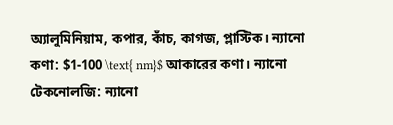অ্যালুমিনিয়াম, কপার, কাঁচ, কাগজ, প্লাস্টিক। ন্যানো কণা: $1-100 \text{ nm}$ আকারের কণা। ন্যানো টেকনোলজি: ন্যানো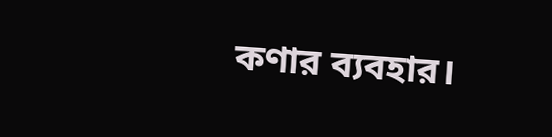কণার ব্যবহার।